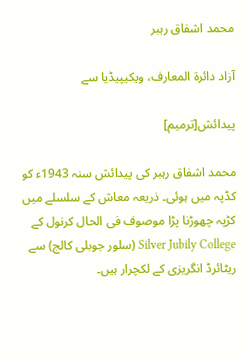محمد اشفاق رہبر

آزاد دائرۃ المعارف، ویکیپیڈیا سے

پیدائش[ترمیم]

محمد اشفاق رہبر کی پیدائش سنہ 1943ء کو کڈپہ میں ہوئی۔ ذریعہ معاش کے سلسلے میں کڑپہ چھوڑنا پڑا موصوف فی الحال کرنول کے Silver Jubily College (سلور جوبلی کالج) سے ریٹائرڈ انگریزی کے لکچرار ہیں۔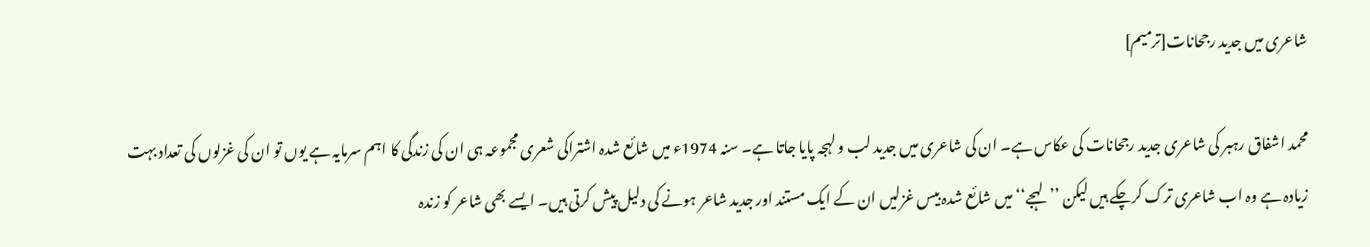شاعری میں جدید رجحانات[ترمیم]

محمد اشفاق رہبر کی شاعری جدید رجحانات کی عکاس ہے۔ ان کی شاعری میں جدید لب و لہجہ پایا جاتا ہے۔ سنہ 1974ء میں شائع شدہ اشتراکی شعری مجموعہ ہی ان کی زندگی کا اہم سرمایہ ہے یوں تو ان کی غزلوں کی تعداد بہت زیادہ ہے وہ اب شاعری ترک کرچکے ہیں لیکن ’’لہجے‘‘ میں شائع شدہ بیس غزلیں ان کے ایک مستند اور جدید شاعر ہونے کی دلیل پیش کرتی ہیں۔ ایسے بھی شاعر کو زندہ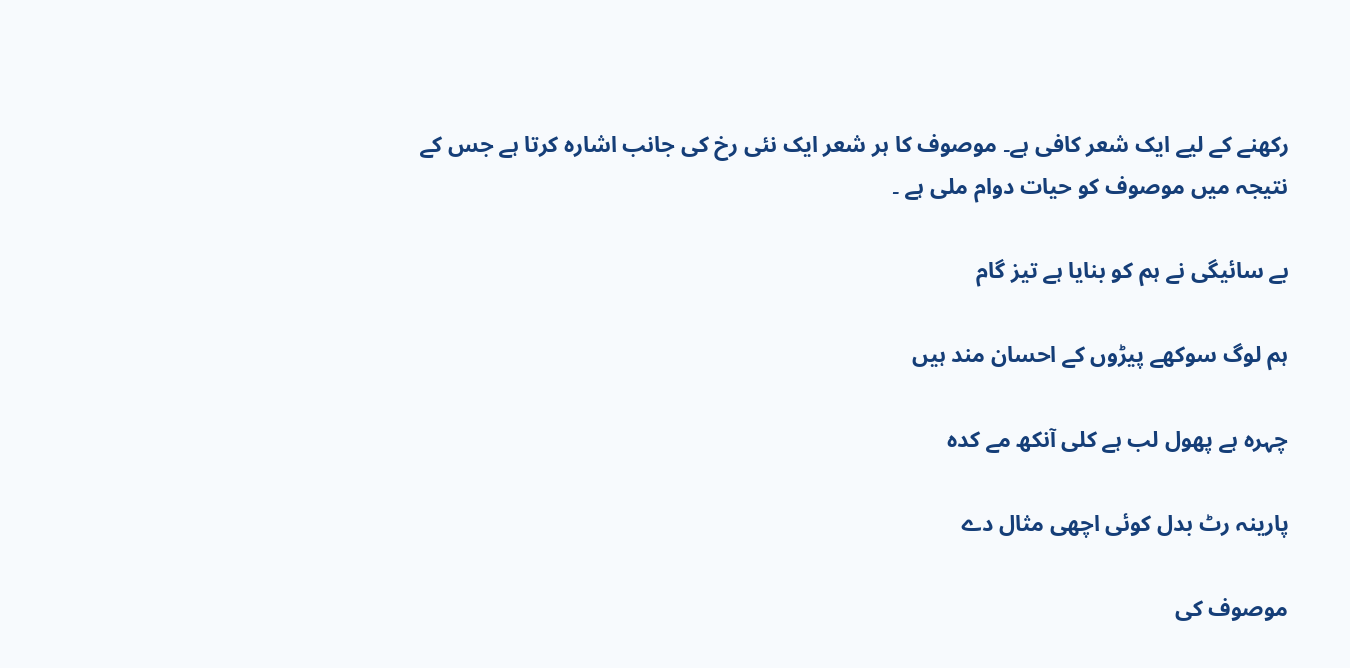رکھنے کے لیے ایک شعر کافی ہے۔ موصوف کا ہر شعر ایک نئی رخ کی جانب اشارہ کرتا ہے جس کے نتیجہ میں موصوف کو حیات دوام ملی ہے ۔

بے سائیگی نے ہم کو بنایا ہے تیز گام

ہم لوگ سوکھے پیڑوں کے احسان مند ہیں

چہرہ ہے پھول لب ہے کلی آنکھ مے کدہ

پارینہ رٹ بدل کوئی اچھی مثال دے

موصوف کی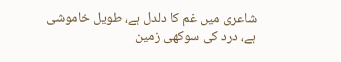شاعری میں غم کا دلدل ہے، طویل خاموشی ہے، درد کی سوکھی زمین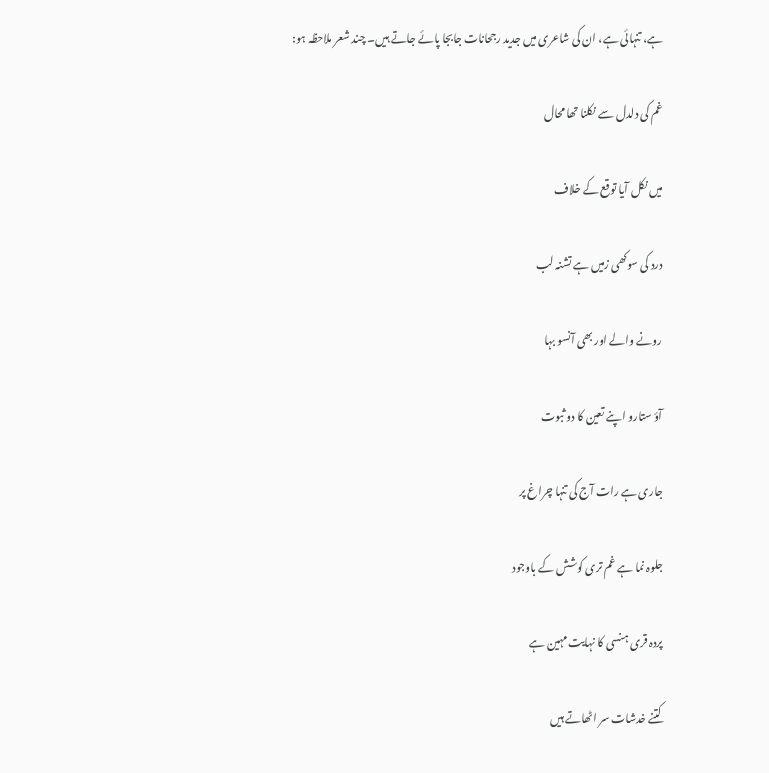ہے، تنہائی ہے، ان کی شاعری میں جدید رجحانات جابجا پائے جاتے ہیں۔ چند شعر ملاحظہ ہو:

غم کی دلدل سے نکلنا تھا محال

میں نکل آیا توقع کے خلاف

درد کی سوکھی زمیں ہے تشنہ لب

رونے والے اور بھی آنسو بہا

آؤ ستارو اپنے تعین کا دو ثبوت

جاری ہے رات آج کی تنہا چراغ پر

جلوہ نما ہے غم تری کوشش کے باوجود

پردہ قری ہنسی کا نہایت مہین ہے

کتنے خدشات سر اٹھاتے ہیں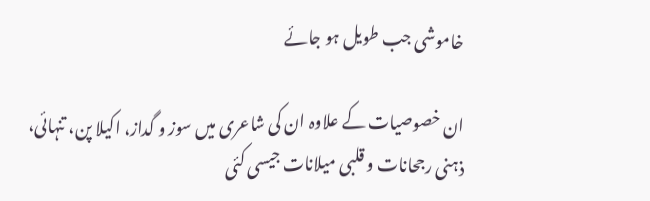خاموشی جب طویل ہو جائے

ان خصوصیات کے علاوہ ان کی شاعری میں سوز و گداز، اکیلا پن، تنہائی، ذہنی رجحانات و قلبی میلانات جیسی کئی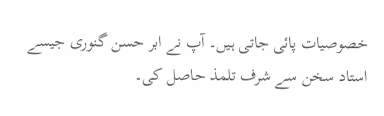خصوصیات پائی جاتی ہیں۔ آپ نے ابر حسن گنوری جیسے استاد سخن سے شرف تلمذ حاصل کی۔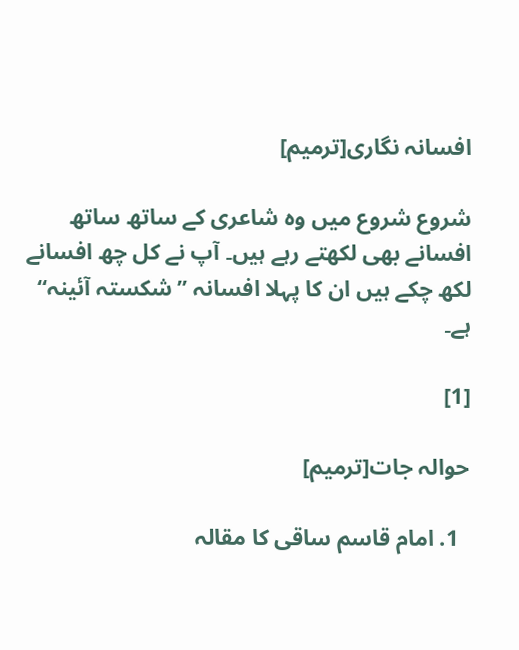افسانہ نگاری[ترمیم]

شروع شروع میں وہ شاعری کے ساتھ ساتھ افسانے بھی لکھتے رہے ہیں۔ آپ نے کل چھ افسانے لکھ چکے ہیں ان کا پہلا افسانہ ’’شکستہ آئینہ‘‘ ہے۔

[1]

حوالہ جات[ترمیم]

  1. امام قاسم ساقی کا مقالہ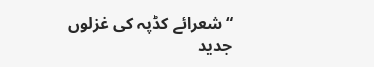“شعرائے کڈپہ کی غزلوں جدید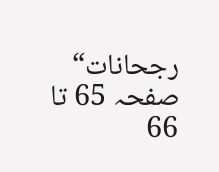رجحانات“ صفحہ 65 تا 66